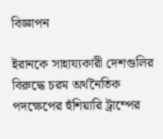বিজ্ঞাপন

ইরানকে সাহায্যকারী দেশগুলির বিরুদ্ধে চরম অর্থনৈতিক পদক্ষেপের হুঁশিয়ারি ট্রাম্পের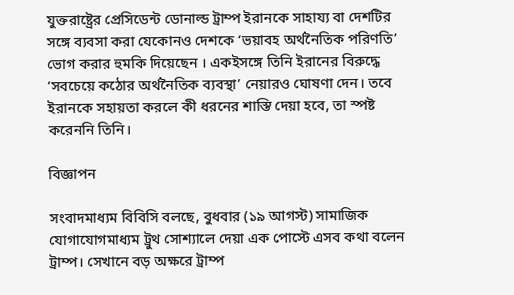যুক্তরাষ্ট্রের প্রেসিডেন্ট ডোনাল্ড ট্রাম্প ইরানকে সাহায্য বা দেশটির সঙ্গে ব্যবসা করা যেকোনও দেশকে ‘ভয়াবহ অর্থনৈতিক পরিণতি’ ভোগ করার হুমকি দিয়েছেন । একইসঙ্গে তিনি ইরানের বিরুদ্ধে ‘সবচেয়ে কঠোর অর্থনৈতিক ব্যবস্থা’ নেয়ারও ঘোষণা দেন। তবে ইরানকে সহায়তা করলে কী ধরনের শাস্তি দেয়া হবে, তা স্পষ্ট করেননি তিনি।

বিজ্ঞাপন

সংবাদমাধ্যম বিবিসি বলছে, বুধবার (১৯ আগস্ট) সামাজিক যোগাযোগমাধ্যম ট্রুথ সোশ্যালে দেয়া এক পোস্টে এসব কথা বলেন ট্রাম্প। সেখানে বড় অক্ষরে ট্রাম্প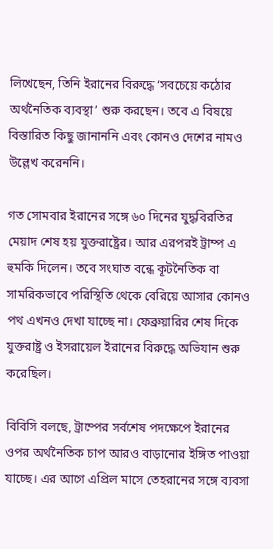লিখেছেন, তিনি ইরানের বিরুদ্ধে ‘সবচেয়ে কঠোর অর্থনৈতিক ব্যবস্থা’ শুরু করছেন। তবে এ বিষয়ে বিস্তারিত কিছু জানাননি এবং কোনও দেশের নামও উল্লেখ করেননি।

গত সোমবার ইরানের সঙ্গে ৬০ দিনের যুদ্ধবিরতির মেয়াদ শেষ হয় যুক্তরাষ্ট্রের। আর এরপরই ট্রাম্প এ হুমকি দিলেন। তবে সংঘাত বন্ধে কূটনৈতিক বা সামরিকভাবে পরিস্থিতি থেকে বেরিয়ে আসার কোনও পথ এখনও দেখা যাচ্ছে না। ফেব্রুয়ারির শেষ দিকে যুক্তরাষ্ট্র ও ইসরায়েল ইরানের বিরুদ্ধে অভিযান শুরু করেছিল।

বিবিসি বলছে, ট্রাম্পের সর্বশেষ পদক্ষেপে ইরানের ওপর অর্থনৈতিক চাপ আরও বাড়ানোর ইঙ্গিত পাওয়া যাচ্ছে। এর আগে এপ্রিল মাসে তেহরানের সঙ্গে ব্যবসা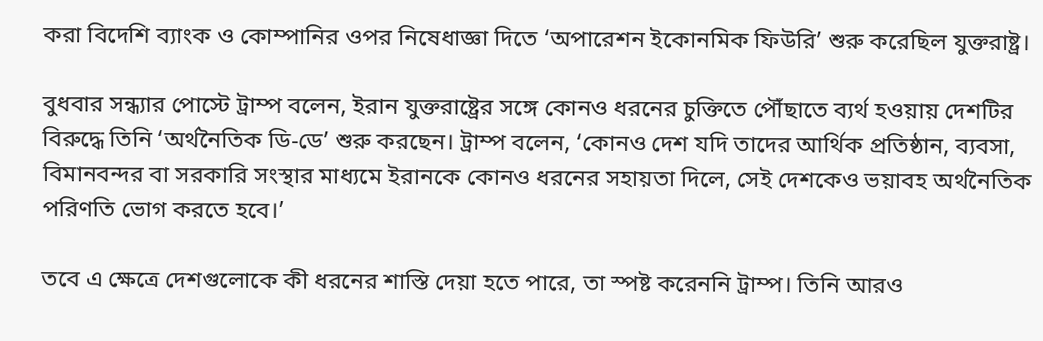করা বিদেশি ব্যাংক ও কোম্পানির ওপর নিষেধাজ্ঞা দিতে ‘অপারেশন ইকোনমিক ফিউরি’ শুরু করেছিল যুক্তরাষ্ট্র।

বুধবার সন্ধ্যার পোস্টে ট্রাম্প বলেন, ইরান যুক্তরাষ্ট্রের সঙ্গে কোনও ধরনের চুক্তিতে পৌঁছাতে ব্যর্থ হওয়ায় দেশটির বিরুদ্ধে তিনি ‘অর্থনৈতিক ডি-ডে’ শুরু করছেন। ট্রাম্প বলেন, ‘কোনও দেশ যদি তাদের আর্থিক প্রতিষ্ঠান, ব্যবসা, বিমানবন্দর বা সরকারি সংস্থার মাধ্যমে ইরানকে কোনও ধরনের সহায়তা দিলে, সেই দেশকেও ভয়াবহ অর্থনৈতিক পরিণতি ভোগ করতে হবে।’

তবে এ ক্ষেত্রে দেশগুলোকে কী ধরনের শাস্তি দেয়া হতে পারে, তা স্পষ্ট করেননি ট্রাম্প। তিনি আরও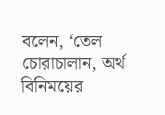বলেন, ‘তেল চোরাচালান, অর্থ বিনিময়ের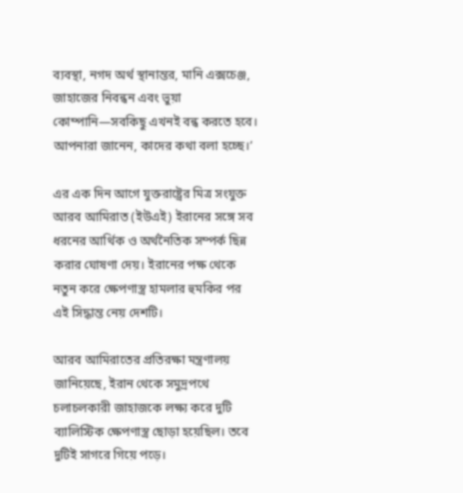ব্যবস্থা, নগদ অর্থ স্থানান্তর, মানি এক্সচেঞ্জ, জাহাজের নিবন্ধন এবং ভুয়া কোম্পানি—সবকিছু এখনই বন্ধ করতে হবে। আপনারা জানেন, কাদের কথা বলা হচ্ছে।’

এর এক দিন আগে যুক্তরাষ্ট্রের মিত্র সংযুক্ত আরব আমিরাত (ইউএই) ইরানের সঙ্গে সব ধরনের আর্থিক ও অর্থনৈতিক সম্পর্ক ছিন্ন করার ঘোষণা দেয়। ইরানের পক্ষ থেকে নতুন করে ক্ষেপণাস্ত্র হামলার হুমকির পর এই সিদ্ধান্ত নেয় দেশটি।

আরব আমিরাতের প্রতিরক্ষা মন্ত্রণালয় জানিয়েছে, ইরান থেকে সমুদ্রপথে চলাচলকারী জাহাজকে লক্ষ্য করে দুটি ব্যালিস্টিক ক্ষেপণাস্ত্র ছোড়া হয়েছিল। তবে দুটিই সাগরে গিয়ে পড়ে।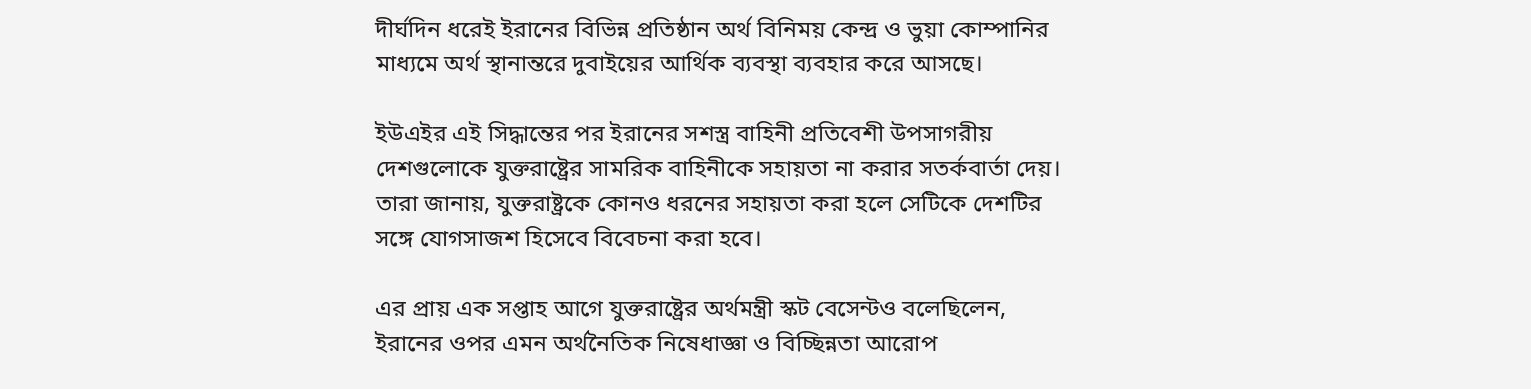দীর্ঘদিন ধরেই ইরানের বিভিন্ন প্রতিষ্ঠান অর্থ বিনিময় কেন্দ্র ও ভুয়া কোম্পানির মাধ্যমে অর্থ স্থানান্তরে দুবাইয়ের আর্থিক ব্যবস্থা ব্যবহার করে আসছে।

ইউএইর এই সিদ্ধান্তের পর ইরানের সশস্ত্র বাহিনী প্রতিবেশী উপসাগরীয় দেশগুলোকে যুক্তরাষ্ট্রের সামরিক বাহিনীকে সহায়তা না করার সতর্কবার্তা দেয়। তারা জানায়, যুক্তরাষ্ট্রকে কোনও ধরনের সহায়তা করা হলে সেটিকে দেশটির সঙ্গে যোগসাজশ হিসেবে বিবেচনা করা হবে।

এর প্রায় এক সপ্তাহ আগে যুক্তরাষ্ট্রের অর্থমন্ত্রী স্কট বেসেন্টও বলেছিলেন, ইরানের ওপর এমন অর্থনৈতিক নিষেধাজ্ঞা ও বিচ্ছিন্নতা আরোপ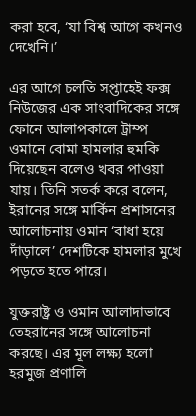করা হবে, ‘যা বিশ্ব আগে কখনও দেখেনি।’

এর আগে চলতি সপ্তাহেই ফক্স নিউজের এক সাংবাদিকের সঙ্গে ফোনে আলাপকালে ট্রাম্প ওমানে বোমা হামলার হুমকি দিয়েছেন বলেও খবর পাওয়া যায়। তিনি সতর্ক করে বলেন, ইরানের সঙ্গে মার্কিন প্রশাসনের আলোচনায় ওমান ‘বাধা হয়ে দাঁড়ালে’ দেশটিকে হামলার মুখে পড়তে হতে পারে।

যুক্তরাষ্ট্র ও ওমান আলাদাভাবে তেহরানের সঙ্গে আলোচনা করছে। এর মূল লক্ষ্য হলো হরমুজ প্রণালি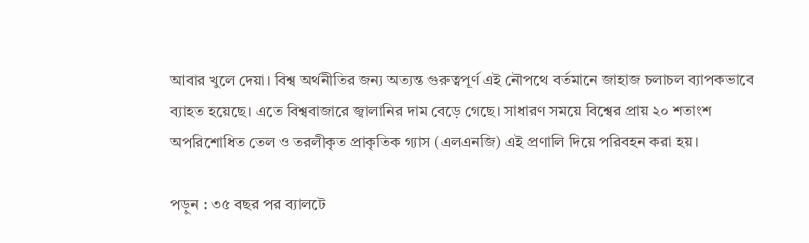আবার খুলে দেয়া। বিশ্ব অর্থনীতির জন্য অত্যন্ত গুরুত্বপূর্ণ এই নৌপথে বর্তমানে জাহাজ চলাচল ব্যাপকভাবে ব্যাহত হয়েছে। এতে বিশ্ববাজারে জ্বালানির দাম বেড়ে গেছে। সাধারণ সময়ে বিশ্বের প্রায় ২০ শতাংশ অপরিশোধিত তেল ও তরলীকৃত প্রাকৃতিক গ্যাস (এলএনজি) এই প্রণালি দিয়ে পরিবহন করা হয়।

পড়ুন : ৩৫ বছর পর ব্যালটে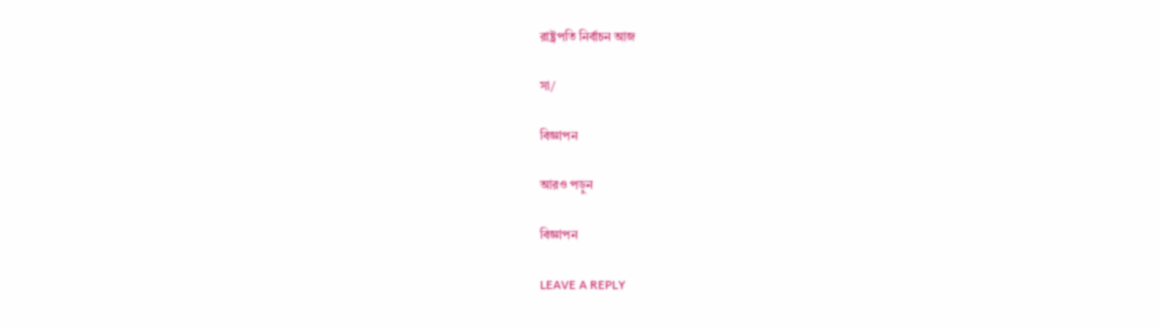রাষ্ট্রপতি নির্বাচন আজ

সা/

বিজ্ঞাপন

আরও পড়ুন

বিজ্ঞাপন

LEAVE A REPLY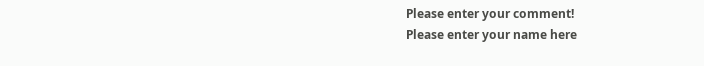Please enter your comment!
Please enter your name here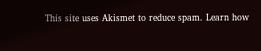This site uses Akismet to reduce spam. Learn how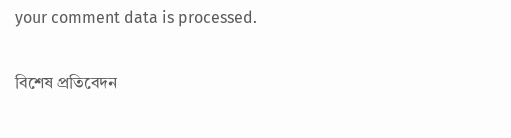your comment data is processed.

বিশেষ প্রতিবেদন